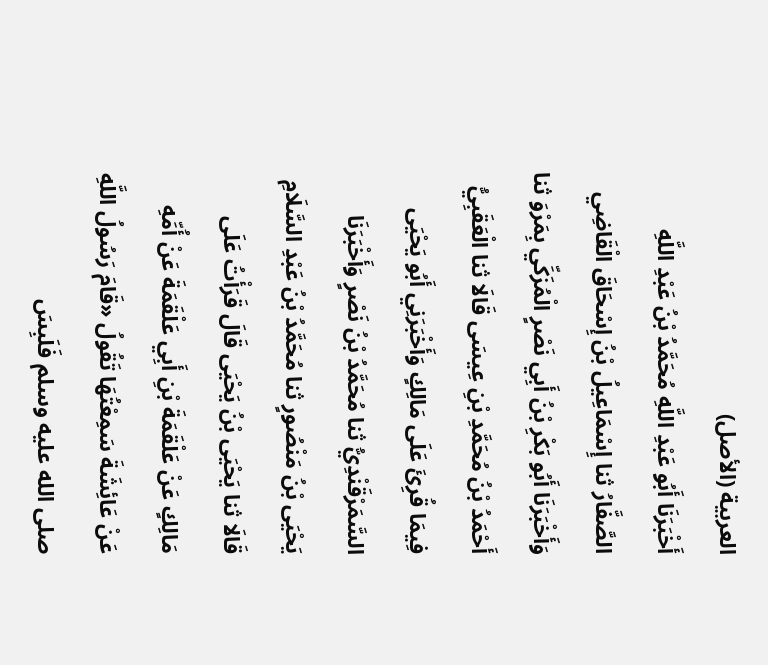العربية (الأصل)
أَخْبَرَنَا أَبُو عَبْدِ اللَّهِ مُحَمَّدُ بْنُ عَبْدِ اللَّهِ الصَّفَّارُ ثنا إِسْمَاعِيلُ بْنُ إِسْحَاقَ الْقَاضِي وَأَخْبَرَنَا أَبُو بَكْرِ بْنُ أَبِي نَصْرٍ الْمُزَكِّي بِمَرْوَ ثنا أَحْمَدُ بْنُ مُحَمَّدِ بْنِ عِيسَى قَالَا ثنا الْعَقَبِيُّ فِيمَا قُرِئَ عَلَى مَالِكٍ وَأَخْبَرَنِي أَبُو يَحْيَى السَّمَرْقَنْدِيُّ ثنا مُحَمَّدُ بْنُ نَصْرٍ وَأَخْبَرَنَا يَحْيَى بْنُ مَنْصُورٍ ثنا مُحَمَّدُ بْنُ عَبْدِ السَّلَامِ قَالَا ثنا يَحْيَى بْنُ يَحْيَى قَالَ قَرَأْتُ عَلَى مَالِكٍ عَنْ عَلْقَمَةَ بْنِ أَبِي عَلْقَمَةَ عَنْ أُمِّهِ عَنْ عَائِشَةَ سَمِعْتُهَا تَقُولُ «قَامَ رَسُولُ اللَّهِ صلى الله عليه وسلم فَلَبِسَ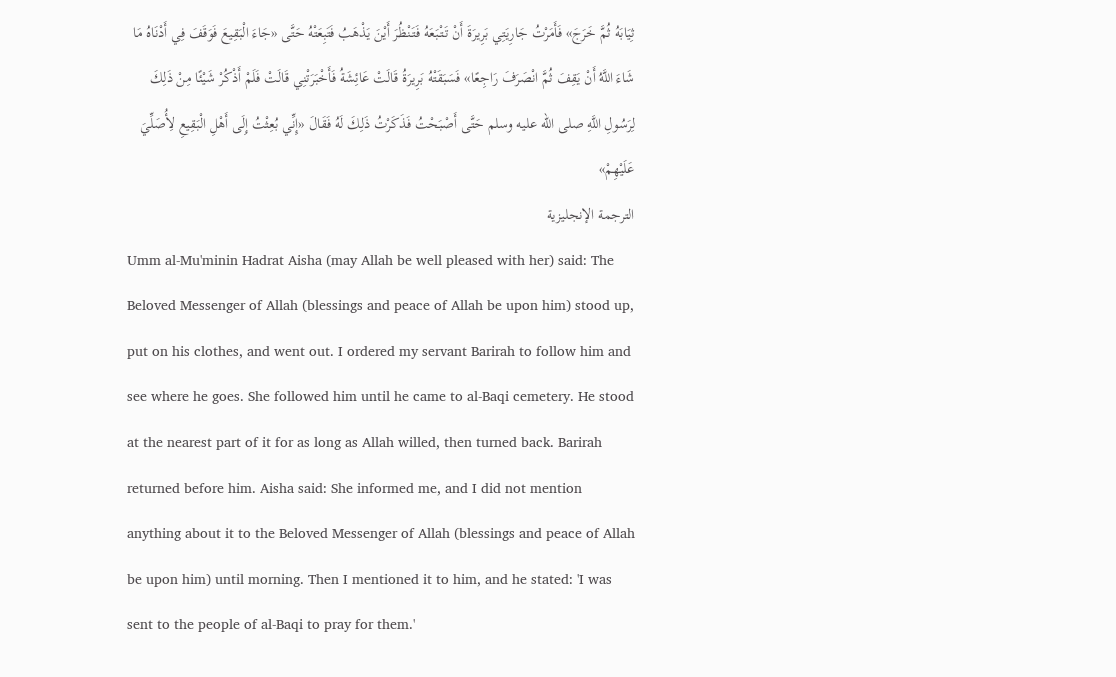ثِيَابَهُ ثُمَّ خَرَجَ» فَأَمَرْتُ جَارِيَتِي بَرِيرَةَ أَنْ تَتْبَعَهُ فَتَنْظُرَ أَيْنَ يَذْهَبُ فَتَبِعَتْهُ حَتَّى «جَاءَ الْبَقِيعَ فَوَقَفَ فِي أَدْنَاهُ مَا شَاءَ اللَّهُ أَنْ يَقِفَ ثُمَّ انْصَرَفَ رَاجِعًا» فَسَبَقَتْهُ بَرِيرَةُ قَالَتْ عَائِشَةُ فَأَخْبَرَتْنِي قَالَتْ فَلَمْ أَذْكُرْ شَيْئًا مِنْ ذَلِكَ لِرَسُولِ اللَّهِ صلى الله عليه وسلم حَتَّى أَصْبَحْتُ فَذَكَرْتُ ذَلِكَ لَهُ فَقَالَ «إِنِّي بُعِثْتُ إِلَى أَهْلِ الْبَقِيعِ لِأُصَلِّيَ عَلَيْهِمْ»
الترجمة الإنجليزية
Umm al-Mu'minin Hadrat Aisha (may Allah be well pleased with her) said: The Beloved Messenger of Allah (blessings and peace of Allah be upon him) stood up, put on his clothes, and went out. I ordered my servant Barirah to follow him and see where he goes. She followed him until he came to al-Baqi cemetery. He stood at the nearest part of it for as long as Allah willed, then turned back. Barirah returned before him. Aisha said: She informed me, and I did not mention anything about it to the Beloved Messenger of Allah (blessings and peace of Allah be upon him) until morning. Then I mentioned it to him, and he stated: 'I was sent to the people of al-Baqi to pray for them.'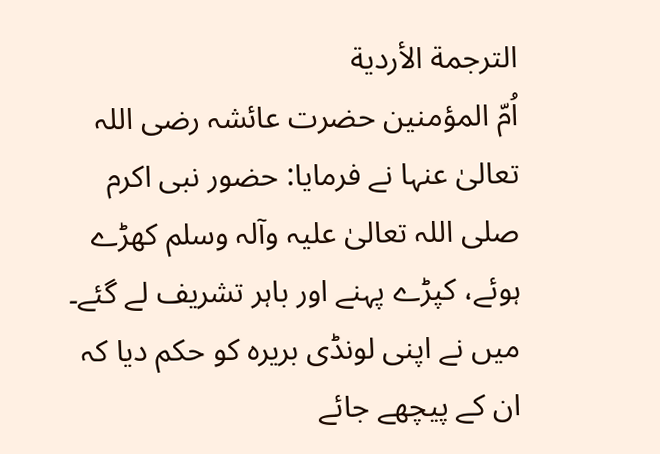الترجمة الأردية
اُمّ المؤمنین حضرت عائشہ رضی اللہ تعالیٰ عنہا نے فرمایا: حضور نبی اکرم صلی اللہ تعالیٰ علیہ وآلہ وسلم کھڑے ہوئے، کپڑے پہنے اور باہر تشریف لے گئے۔ میں نے اپنی لونڈی بریرہ کو حکم دیا کہ ان کے پیچھے جائے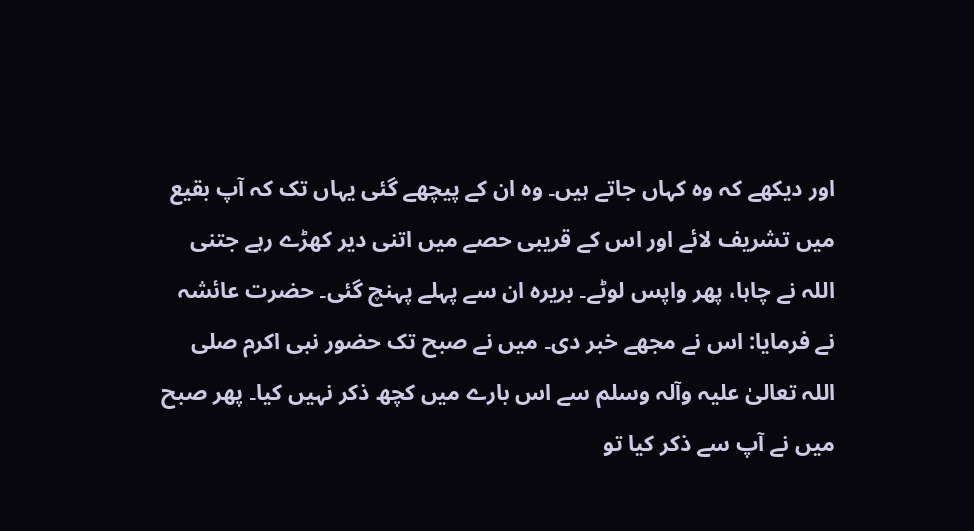اور دیکھے کہ وہ کہاں جاتے ہیں۔ وہ ان کے پیچھے گئی یہاں تک کہ آپ بقیع میں تشریف لائے اور اس کے قریبی حصے میں اتنی دیر کھڑے رہے جتنی اللہ نے چاہا، پھر واپس لوٹے۔ بریرہ ان سے پہلے پہنچ گئی۔ حضرت عائشہ نے فرمایا: اس نے مجھے خبر دی۔ میں نے صبح تک حضور نبی اکرم صلی اللہ تعالیٰ علیہ وآلہ وسلم سے اس بارے میں کچھ ذکر نہیں کیا۔ پھر صبح میں نے آپ سے ذکر کیا تو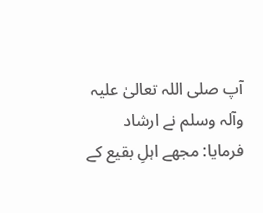آپ صلی اللہ تعالیٰ علیہ وآلہ وسلم نے ارشاد فرمایا: مجھے اہلِ بقیع کے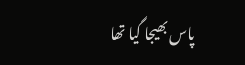پاس بھیجا گیا تھا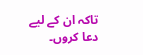تاکہ ان کے لیے دعا کروں۔